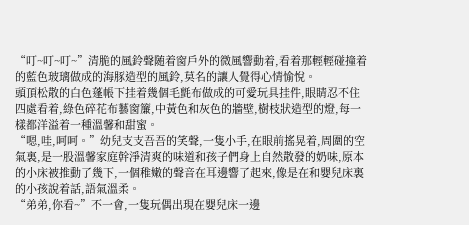“叮~叮~叮~”清脆的風鈴聲随着窗戶外的微風響動着,看着那輕輕碰撞着的藍色玻璃做成的海豚造型的風鈴,莫名的讓人覺得心情愉悅。
頭頂松散的白色蓬帳下挂着幾個毛氈布做成的可愛玩具挂件,眼睛忍不住四處看着,綠色碎花布藝窗簾,中黃色和灰色的牆壁,樹枝狀造型的燈,每一樣都洋溢着一種溫馨和甜蜜。
“嗯,哇,呵呵。”幼兒支支吾吾的笑聲,一隻小手,在眼前搖晃着,周圍的空氣裏,是一股溫馨家庭幹淨清爽的味道和孩子們身上自然散發的奶味,原本的小床被推動了幾下,一個稚嫩的聲音在耳邊響了起來,像是在和嬰兒床裏的小孩說着話,語氣溫柔。
“弟弟,你看~”不一會,一隻玩偶出現在嬰兒床一邊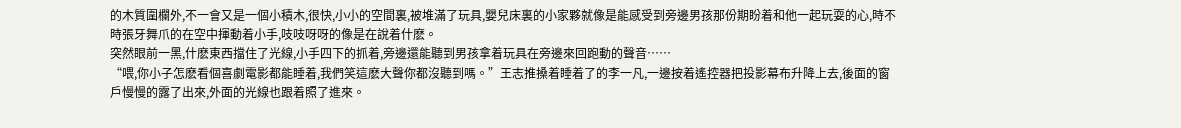的木質圍欄外,不一會又是一個小積木,很快,小小的空間裏,被堆滿了玩具,嬰兒床裏的小家夥就像是能感受到旁邊男孩那份期盼着和他一起玩耍的心,時不時張牙舞爪的在空中揮動着小手,吱吱呀呀的像是在說着什麽。
突然眼前一黑,什麽東西擋住了光線,小手四下的抓着,旁邊還能聽到男孩拿着玩具在旁邊來回跑動的聲音……
“喂,你小子怎麽看個喜劇電影都能睡着,我們笑這麽大聲你都沒聽到嗎。”王志推搡着睡着了的李一凡,一邊按着遙控器把投影幕布升降上去,後面的窗戶慢慢的露了出來,外面的光線也跟着照了進來。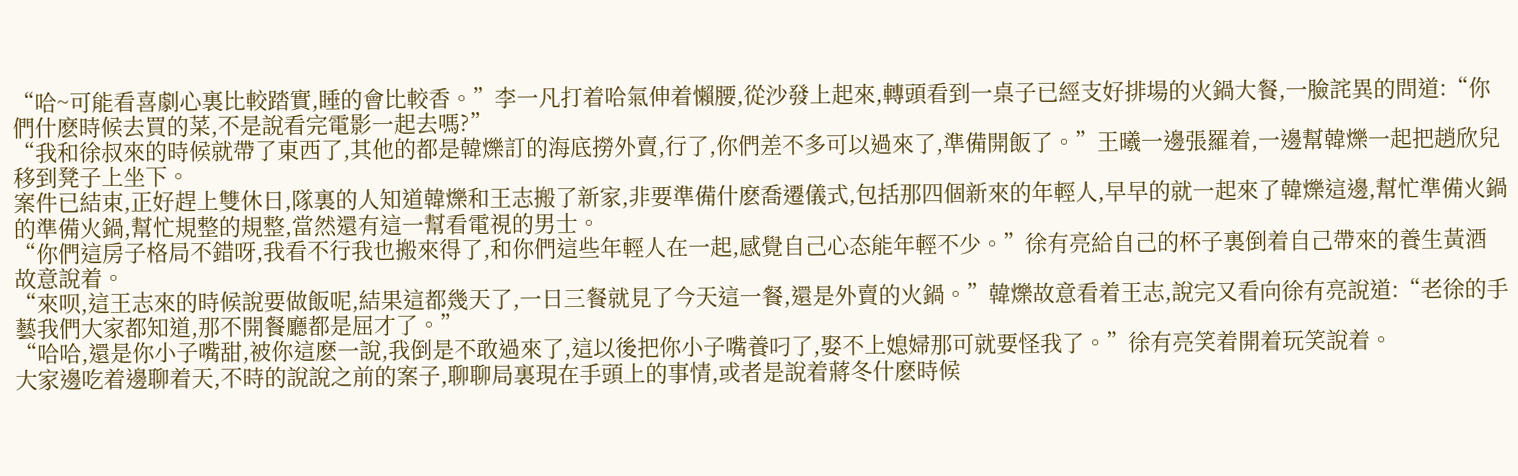“哈~可能看喜劇心裏比較踏實,睡的會比較香。”李一凡打着哈氣伸着懶腰,從沙發上起來,轉頭看到一桌子已經支好排場的火鍋大餐,一臉詫異的問道:“你們什麽時候去買的菜,不是說看完電影一起去嗎?”
“我和徐叔來的時候就帶了東西了,其他的都是韓爍訂的海底撈外賣,行了,你們差不多可以過來了,準備開飯了。”王曦一邊張羅着,一邊幫韓爍一起把趙欣兒移到凳子上坐下。
案件已結束,正好趕上雙休日,隊裏的人知道韓爍和王志搬了新家,非要準備什麽喬遷儀式,包括那四個新來的年輕人,早早的就一起來了韓爍這邊,幫忙準備火鍋的準備火鍋,幫忙規整的規整,當然還有這一幫看電視的男士。
“你們這房子格局不錯呀,我看不行我也搬來得了,和你們這些年輕人在一起,感覺自己心态能年輕不少。”徐有亮給自己的杯子裏倒着自己帶來的養生黃酒故意說着。
“來呗,這王志來的時候說要做飯呢,結果這都幾天了,一日三餐就見了今天這一餐,還是外賣的火鍋。”韓爍故意看着王志,說完又看向徐有亮說道:“老徐的手藝我們大家都知道,那不開餐廳都是屈才了。”
“哈哈,還是你小子嘴甜,被你這麽一說,我倒是不敢過來了,這以後把你小子嘴養叼了,娶不上媳婦那可就要怪我了。”徐有亮笑着開着玩笑說着。
大家邊吃着邊聊着天,不時的說說之前的案子,聊聊局裏現在手頭上的事情,或者是說着蔣冬什麽時候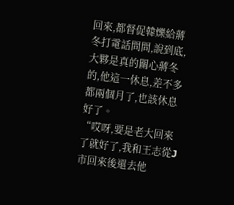回來,都督促韓爍給蔣冬打電話問問,說到底,大夥是真的關心蔣冬的,他這一休息,差不多都兩個月了,也該休息好了。
“哎呀,要是老大回來了就好了,我和王志從J市回來後還去他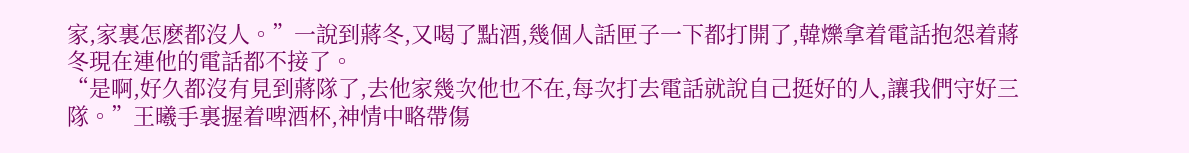家,家裏怎麽都沒人。”一說到蔣冬,又喝了點酒,幾個人話匣子一下都打開了,韓爍拿着電話抱怨着蔣冬現在連他的電話都不接了。
“是啊,好久都沒有見到蔣隊了,去他家幾次他也不在,每次打去電話就說自己挺好的人,讓我們守好三隊。”王曦手裏握着啤酒杯,神情中略帶傷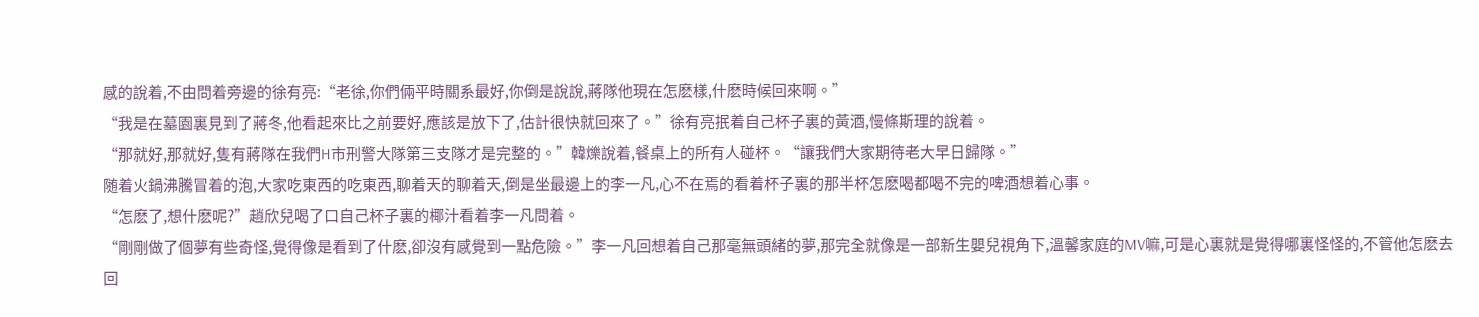感的說着,不由問着旁邊的徐有亮:“老徐,你們倆平時關系最好,你倒是說說,蔣隊他現在怎麽樣,什麽時候回來啊。”
“我是在墓園裏見到了蔣冬,他看起來比之前要好,應該是放下了,估計很快就回來了。”徐有亮抿着自己杯子裏的黃酒,慢條斯理的說着。
“那就好,那就好,隻有蔣隊在我們H市刑警大隊第三支隊才是完整的。”韓爍說着,餐桌上的所有人碰杯。“讓我們大家期待老大早日歸隊。”
随着火鍋沸騰冒着的泡,大家吃東西的吃東西,聊着天的聊着天,倒是坐最邊上的李一凡,心不在焉的看着杯子裏的那半杯怎麽喝都喝不完的啤酒想着心事。
“怎麽了,想什麽呢?”趙欣兒喝了口自己杯子裏的椰汁看着李一凡問着。
“剛剛做了個夢有些奇怪,覺得像是看到了什麽,卻沒有感覺到一點危險。”李一凡回想着自己那毫無頭緒的夢,那完全就像是一部新生嬰兒視角下,溫馨家庭的MV嘛,可是心裏就是覺得哪裏怪怪的,不管他怎麽去回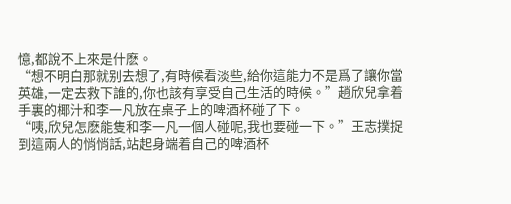憶,都說不上來是什麽。
“想不明白那就别去想了,有時候看淡些,給你這能力不是爲了讓你當英雄,一定去救下誰的,你也該有享受自己生活的時候。”趙欣兒拿着手裏的椰汁和李一凡放在桌子上的啤酒杯碰了下。
“咦,欣兒怎麽能隻和李一凡一個人碰呢,我也要碰一下。”王志撲捉到這兩人的悄悄話,站起身端着自己的啤酒杯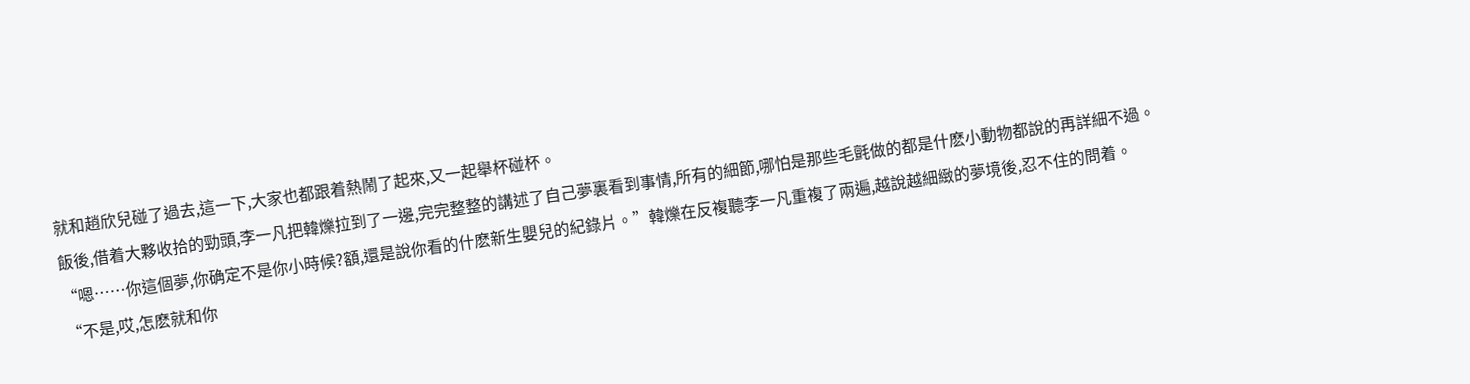就和趙欣兒碰了過去,這一下,大家也都跟着熱鬧了起來,又一起舉杯碰杯。
飯後,借着大夥收拾的勁頭,李一凡把韓爍拉到了一邊,完完整整的講述了自己夢裏看到事情,所有的細節,哪怕是那些毛氈做的都是什麽小動物都說的再詳細不過。
“嗯……你這個夢,你确定不是你小時候?額,還是說你看的什麽新生嬰兒的紀錄片。”韓爍在反複聽李一凡重複了兩遍,越說越細緻的夢境後,忍不住的問着。
“不是,哎,怎麽就和你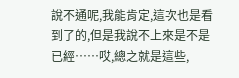說不通呢,我能肯定,這次也是看到了的,但是我說不上來是不是已經……哎,總之就是這些,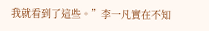我就看到了這些。”李一凡實在不知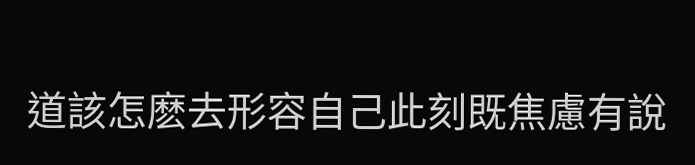道該怎麽去形容自己此刻既焦慮有說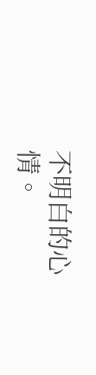不明白的心情。